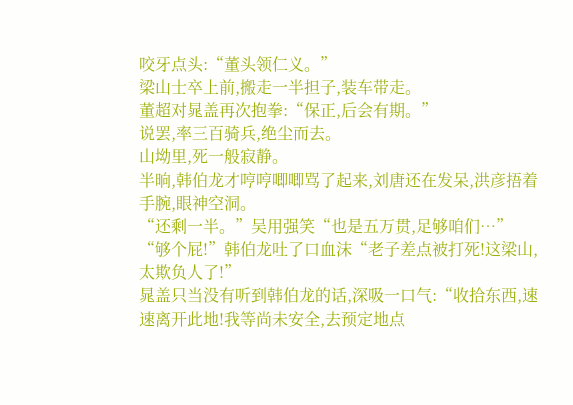咬牙点头:“董头领仁义。”
梁山士卒上前,搬走一半担子,装车带走。
董超对晁盖再次抱拳:“保正,后会有期。”
说罢,率三百骑兵,绝尘而去。
山坳里,死一般寂静。
半晌,韩伯龙才哼哼唧唧骂了起来,刘唐还在发呆,洪彦捂着手腕,眼神空洞。
“还剩一半。”吴用强笑“也是五万贯,足够咱们…”
“够个屁!”韩伯龙吐了口血沫“老子差点被打死!这梁山,太欺负人了!”
晁盖只当没有听到韩伯龙的话,深吸一口气:“收拾东西,速速离开此地!我等尚未安全,去预定地点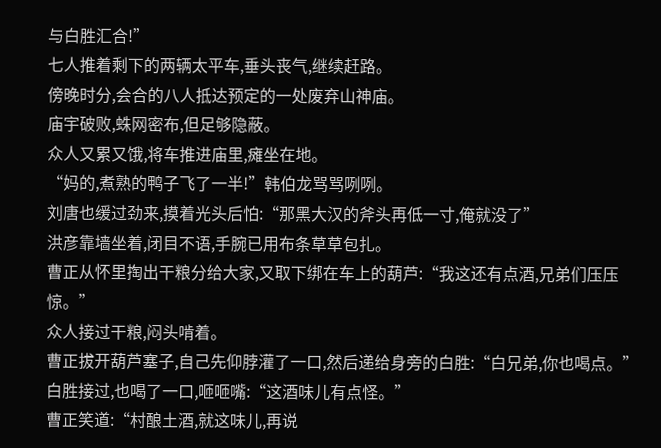与白胜汇合!”
七人推着剩下的两辆太平车,垂头丧气,继续赶路。
傍晚时分,会合的八人抵达预定的一处废弃山神庙。
庙宇破败,蛛网密布,但足够隐蔽。
众人又累又饿,将车推进庙里,瘫坐在地。
“妈的,煮熟的鸭子飞了一半!”韩伯龙骂骂咧咧。
刘唐也缓过劲来,摸着光头后怕:“那黑大汉的斧头再低一寸,俺就没了”
洪彦靠墙坐着,闭目不语,手腕已用布条草草包扎。
曹正从怀里掏出干粮分给大家,又取下绑在车上的葫芦:“我这还有点酒,兄弟们压压惊。”
众人接过干粮,闷头啃着。
曹正拔开葫芦塞子,自己先仰脖灌了一口,然后递给身旁的白胜:“白兄弟,你也喝点。”
白胜接过,也喝了一口,咂咂嘴:“这酒味儿有点怪。”
曹正笑道:“村酿土酒,就这味儿,再说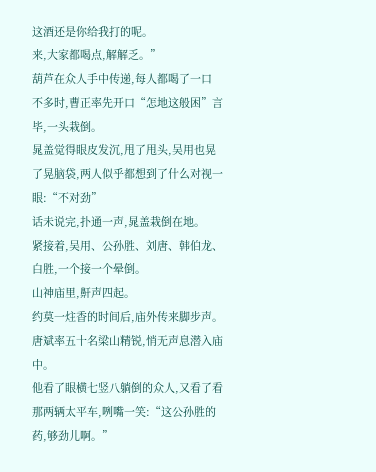这酒还是你给我打的呢。
来,大家都喝点,解解乏。”
葫芦在众人手中传递,每人都喝了一口
不多时,曹正率先开口“怎地这般困”言毕,一头栽倒。
晁盖觉得眼皮发沉,甩了甩头,吴用也晃了晃脑袋,两人似乎都想到了什么对视一眼:“不对劲”
话未说完,扑通一声,晁盖栽倒在地。
紧接着,吴用、公孙胜、刘唐、韩伯龙、白胜,一个接一个晕倒。
山神庙里,鼾声四起。
约莫一炷香的时间后,庙外传来脚步声。
唐斌率五十名梁山精锐,悄无声息潜入庙中。
他看了眼横七竖八躺倒的众人,又看了看那两辆太平车,咧嘴一笑:“这公孙胜的药,够劲儿啊。”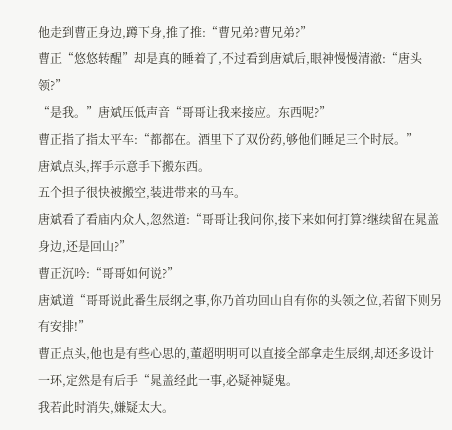他走到曹正身边,蹲下身,推了推:“曹兄弟?曹兄弟?”
曹正“悠悠转醒”却是真的睡着了,不过看到唐斌后,眼神慢慢清澈:“唐头领?”
“是我。”唐斌压低声音“哥哥让我来接应。东西呢?”
曹正指了指太平车:“都都在。酒里下了双份药,够他们睡足三个时辰。”
唐斌点头,挥手示意手下搬东西。
五个担子很快被搬空,装进带来的马车。
唐斌看了看庙内众人,忽然道:“哥哥让我问你,接下来如何打算?继续留在晁盖身边,还是回山?”
曹正沉吟:“哥哥如何说?”
唐斌道“哥哥说此番生辰纲之事,你乃首功回山自有你的头领之位,若留下则另有安排!”
曹正点头,他也是有些心思的,董超明明可以直接全部拿走生辰纲,却还多设计一环,定然是有后手“晁盖经此一事,必疑神疑鬼。
我若此时消失,嫌疑太大。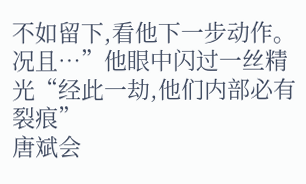不如留下,看他下一步动作。况且…”他眼中闪过一丝精光“经此一劫,他们内部必有裂痕”
唐斌会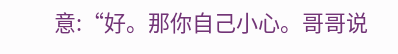意:“好。那你自己小心。哥哥说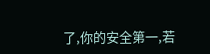了,你的安全第一,若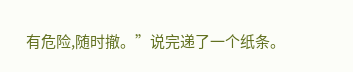有危险,随时撤。”说完递了一个纸条。